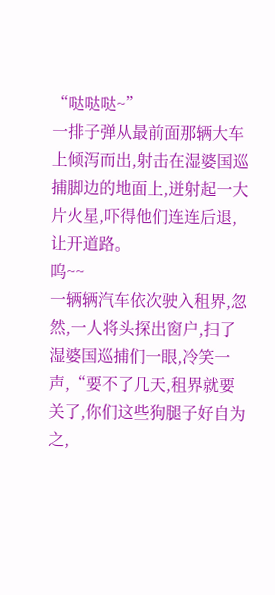“哒哒哒~”
一排子弹从最前面那辆大车上倾泻而出,射击在湿婆国巡捕脚边的地面上,迸射起一大片火星,吓得他们连连后退,让开道路。
呜~~
一辆辆汽车依次驶入租界,忽然,一人将头探出窗户,扫了湿婆国巡捕们一眼,冷笑一声,“要不了几天,租界就要关了,你们这些狗腿子好自为之,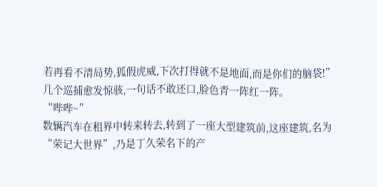若再看不清局势,狐假虎威,下次打得就不是地面,而是你们的脑袋!”
几个巡捕愈发惊骇,一句话不敢还口,脸色青一阵红一阵。
“哔哔~”
数辆汽车在租界中转来转去,转到了一座大型建筑前,这座建筑,名为“荣记大世界”,乃是丁久荣名下的产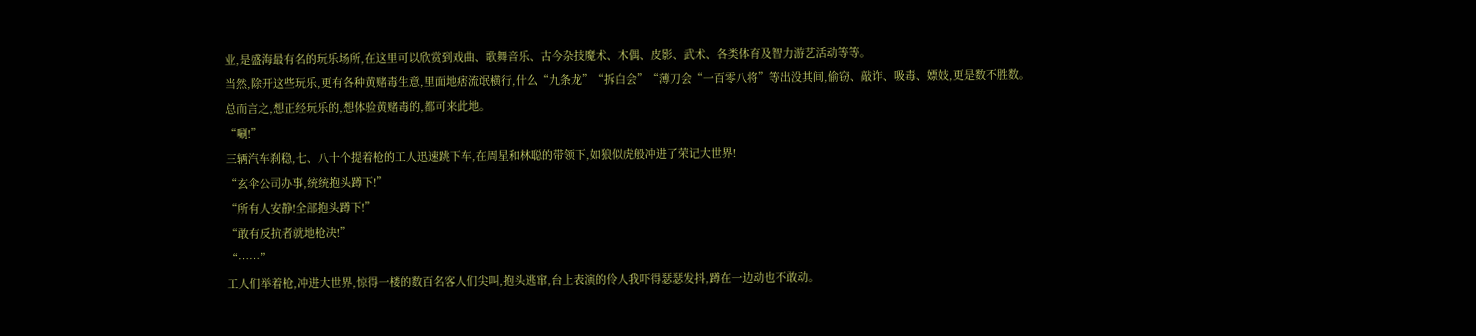业,是盛海最有名的玩乐场所,在这里可以欣赏到戏曲、歌舞音乐、古今杂技魔术、木偶、皮影、武术、各类体育及智力游艺活动等等。
当然,除开这些玩乐,更有各种黄赌毒生意,里面地痞流氓横行,什么“九条龙”“拆白会”“薄刀会“一百零八将”等出没其间,偷窃、敲诈、吸毒、嫖妓,更是数不胜数。
总而言之,想正经玩乐的,想体验黄赌毒的,都可来此地。
“唰!”
三辆汽车刹稳,七、八十个提着枪的工人迅速跳下车,在周星和林聪的带领下,如狼似虎般冲进了荣记大世界!
“玄伞公司办事,统统抱头蹲下!”
“所有人安静!全部抱头蹲下!”
“敢有反抗者就地枪决!”
“……”
工人们举着枪,冲进大世界,惊得一楼的数百名客人们尖叫,抱头逃窜,台上表演的伶人我吓得瑟瑟发抖,蹲在一边动也不敢动。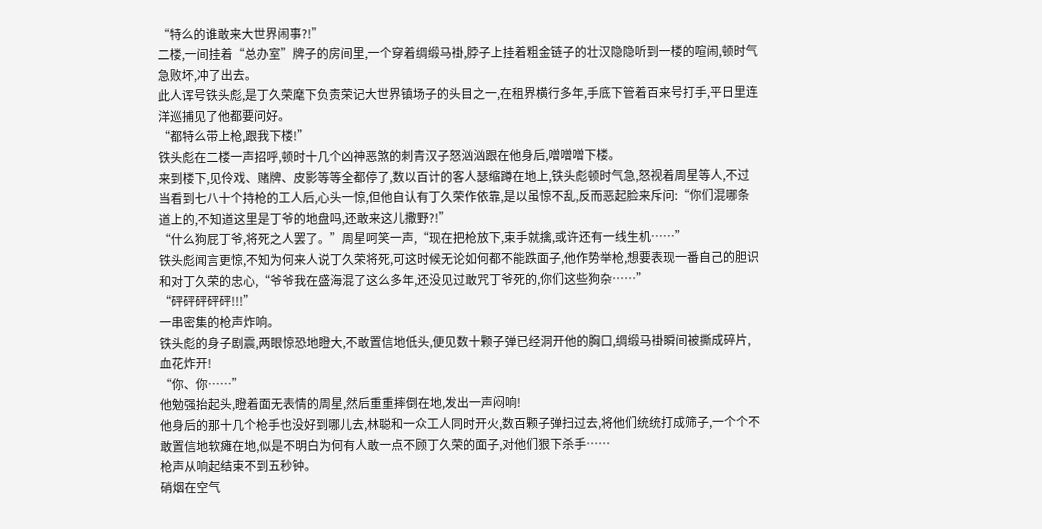“特么的谁敢来大世界闹事?!”
二楼,一间挂着“总办室”牌子的房间里,一个穿着绸缎马褂,脖子上挂着粗金链子的壮汉隐隐听到一楼的喧闹,顿时气急败坏,冲了出去。
此人诨号铁头彪,是丁久荣麾下负责荣记大世界镇场子的头目之一,在租界横行多年,手底下管着百来号打手,平日里连洋巡捕见了他都要问好。
“都特么带上枪,跟我下楼!”
铁头彪在二楼一声招呼,顿时十几个凶神恶煞的刺青汉子怒汹汹跟在他身后,噌噌噌下楼。
来到楼下,见伶戏、赌牌、皮影等等全都停了,数以百计的客人瑟缩蹲在地上,铁头彪顿时气急,怒视着周星等人,不过当看到七八十个持枪的工人后,心头一惊,但他自认有丁久荣作依靠,是以虽惊不乱,反而恶起脸来斥问:“你们混哪条道上的,不知道这里是丁爷的地盘吗,还敢来这儿撒野?!”
“什么狗屁丁爷,将死之人罢了。”周星呵笑一声,“现在把枪放下,束手就擒,或许还有一线生机……”
铁头彪闻言更惊,不知为何来人说丁久荣将死,可这时候无论如何都不能跌面子,他作势举枪,想要表现一番自己的胆识和对丁久荣的忠心,“爷爷我在盛海混了这么多年,还没见过敢咒丁爷死的,你们这些狗杂……”
“砰砰砰砰砰!!!”
一串密集的枪声炸响。
铁头彪的身子剧震,两眼惊恐地瞪大,不敢置信地低头,便见数十颗子弹已经洞开他的胸口,绸缎马褂瞬间被撕成碎片,血花炸开!
“你、你……”
他勉强抬起头,瞪着面无表情的周星,然后重重摔倒在地,发出一声闷响!
他身后的那十几个枪手也没好到哪儿去,林聪和一众工人同时开火,数百颗子弹扫过去,将他们统统打成筛子,一个个不敢置信地软瘫在地,似是不明白为何有人敢一点不顾丁久荣的面子,对他们狠下杀手……
枪声从响起结束不到五秒钟。
硝烟在空气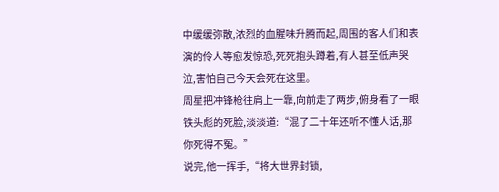中缓缓弥散,浓烈的血腥味升腾而起,周围的客人们和表演的伶人等愈发惊恐,死死抱头蹲着,有人甚至低声哭泣,害怕自己今天会死在这里。
周星把冲锋枪往肩上一靠,向前走了两步,俯身看了一眼铁头彪的死脸,淡淡道:“混了二十年还听不懂人话,那你死得不冤。”
说完,他一挥手,“将大世界封锁,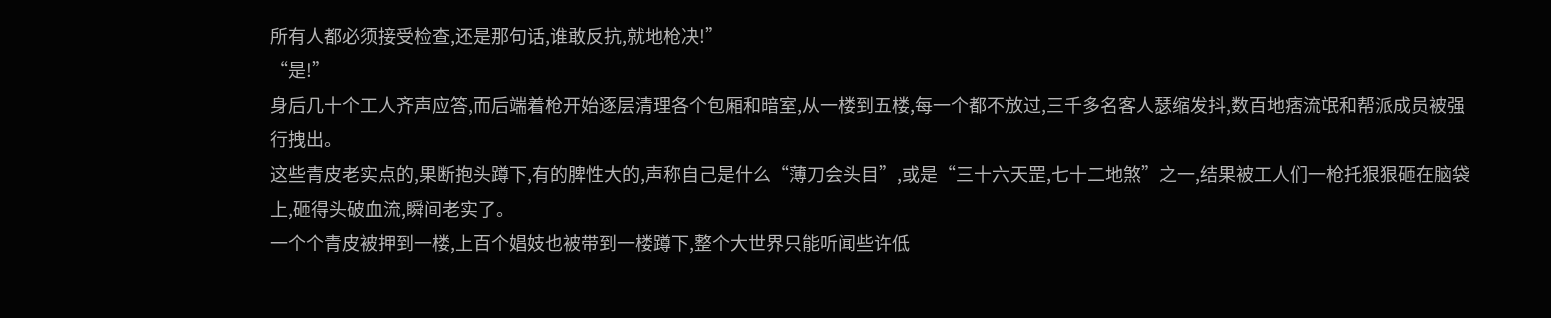所有人都必须接受检查,还是那句话,谁敢反抗,就地枪决!”
“是!”
身后几十个工人齐声应答,而后端着枪开始逐层清理各个包厢和暗室,从一楼到五楼,每一个都不放过,三千多名客人瑟缩发抖,数百地痞流氓和帮派成员被强行拽出。
这些青皮老实点的,果断抱头蹲下,有的脾性大的,声称自己是什么“薄刀会头目”,或是“三十六天罡,七十二地煞”之一,结果被工人们一枪托狠狠砸在脑袋上,砸得头破血流,瞬间老实了。
一个个青皮被押到一楼,上百个娼妓也被带到一楼蹲下,整个大世界只能听闻些许低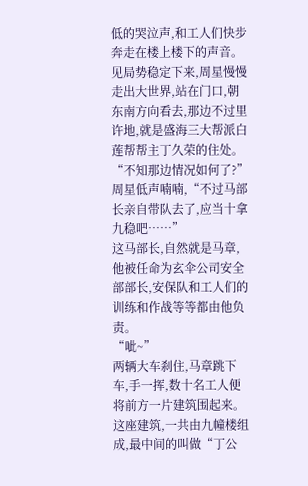低的哭泣声,和工人们快步奔走在楼上楼下的声音。
见局势稳定下来,周星慢慢走出大世界,站在门口,朝东南方向看去,那边不过里许地,就是盛海三大帮派白莲帮帮主丁久荣的住处。
“不知那边情况如何了?”周星低声喃喃,“不过马部长亲自带队去了,应当十拿九稳吧……”
这马部长,自然就是马章,他被任命为玄伞公司安全部部长,安保队和工人们的训练和作战等等都由他负责。
“呲~”
两辆大车刹住,马章跳下车,手一挥,数十名工人便将前方一片建筑围起来。
这座建筑,一共由九幢楼组成,最中间的叫做“丁公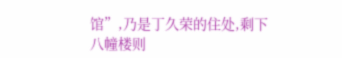馆”,乃是丁久荣的住处,剩下八幢楼则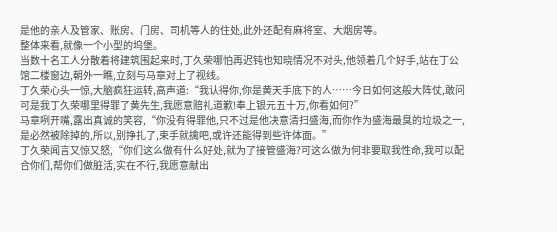是他的亲人及管家、账房、门房、司机等人的住处,此外还配有麻将室、大烟房等。
整体来看,就像一个小型的坞堡。
当数十名工人分散着将建筑围起来时,丁久荣哪怕再迟钝也知晓情况不对头,他领着几个好手,站在丁公馆二楼窗边,朝外一瞧,立刻与马章对上了视线。
丁久荣心头一惊,大脑疯狂运转,高声道:“我认得你,你是黄天手底下的人……今日如何这般大阵仗,敢问可是我丁久荣哪里得罪了黄先生,我愿意赔礼道歉!奉上银元五十万,你看如何?”
马章咧开嘴,露出真诚的笑容,“你没有得罪他,只不过是他决意清扫盛海,而你作为盛海最臭的垃圾之一,是必然被除掉的,所以,别挣扎了,束手就擒吧,或许还能得到些许体面。”
丁久荣闻言又惊又怒,“你们这么做有什么好处,就为了接管盛海?可这么做为何非要取我性命,我可以配合你们,帮你们做脏活,实在不行,我愿意献出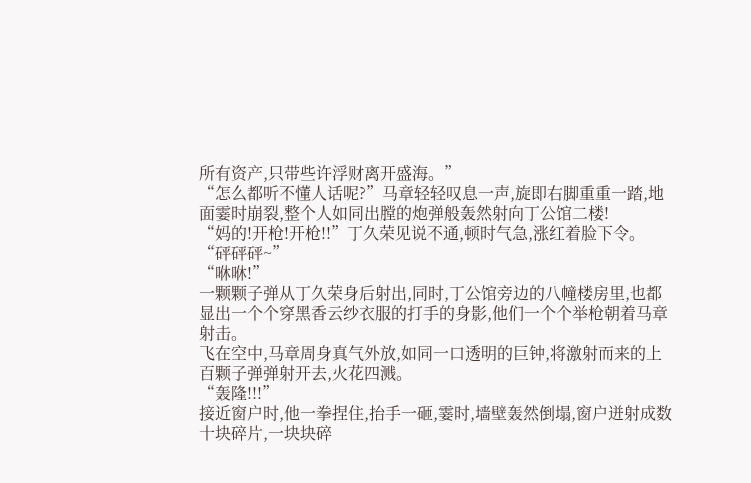所有资产,只带些许浮财离开盛海。”
“怎么都听不懂人话呢?”马章轻轻叹息一声,旋即右脚重重一踏,地面霎时崩裂,整个人如同出膛的炮弹般轰然射向丁公馆二楼!
“妈的!开枪!开枪!!”丁久荣见说不通,顿时气急,涨红着脸下令。
“砰砰砰~”
“咻咻!”
一颗颗子弹从丁久荣身后射出,同时,丁公馆旁边的八幢楼房里,也都显出一个个穿黑香云纱衣服的打手的身影,他们一个个举枪朝着马章射击。
飞在空中,马章周身真气外放,如同一口透明的巨钟,将激射而来的上百颗子弹弹射开去,火花四溅。
“轰隆!!!”
接近窗户时,他一拳捏住,抬手一砸,霎时,墙壁轰然倒塌,窗户迸射成数十块碎片,一块块碎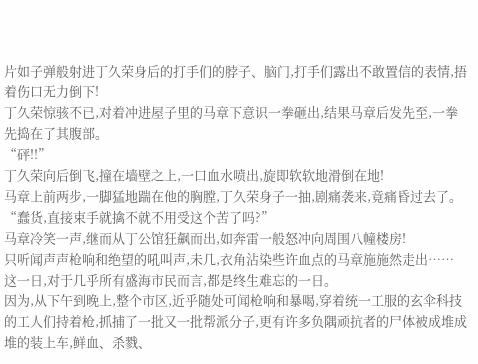片如子弹般射进丁久荣身后的打手们的脖子、脑门,打手们露出不敢置信的表情,捂着伤口无力倒下!
丁久荣惊骇不已,对着冲进屋子里的马章下意识一拳砸出,结果马章后发先至,一拳先捣在了其腹部。
“砰!!”
丁久荣向后倒飞,撞在墙壁之上,一口血水喷出,旋即软软地滑倒在地!
马章上前两步,一脚猛地踹在他的胸膛,丁久荣身子一抽,剧痛袭来,竟痛昏过去了。
“蠢货,直接束手就擒不就不用受这个苦了吗?”
马章冷笑一声,继而从丁公馆狂飙而出,如奔雷一般怒冲向周围八幢楼房!
只听闻声声枪响和绝望的吼叫声,未几,衣角沾染些许血点的马章施施然走出……
这一日,对于几乎所有盛海市民而言,都是终生难忘的一日。
因为,从下午到晚上,整个市区,近乎随处可闻枪响和暴喝,穿着统一工服的玄伞科技的工人们持着枪,抓捕了一批又一批帮派分子,更有许多负隅顽抗者的尸体被成堆成堆的装上车,鲜血、杀戮、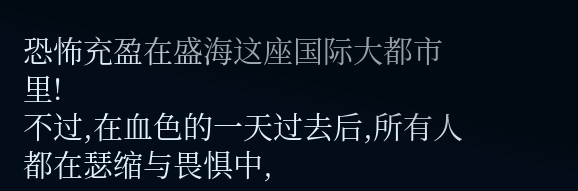恐怖充盈在盛海这座国际大都市里!
不过,在血色的一天过去后,所有人都在瑟缩与畏惧中,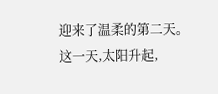迎来了温柔的第二天。
这一天,太阳升起,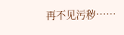再不见污秽……